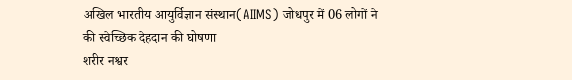अखिल भारतीय आयुर्विज्ञान संस्थान(AIIMS) जोधपुर में 06 लोगों ने की स्वेच्छिक देहदान की घोषणा
शरीर नश्वर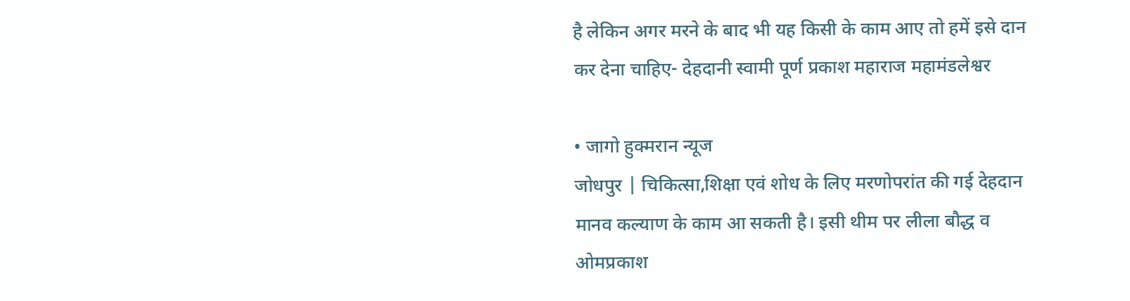है लेकिन अगर मरने के बाद भी यह किसी के काम आए तो हमें इसे दान कर देना चाहिए- देहदानी स्वामी पूर्ण प्रकाश महाराज महामंडलेश्वर

• जागो हुक्मरान न्यूज
जोधपुर | चिकित्सा,शिक्षा एवं शोध के लिए मरणोपरांत की गई देहदान मानव कल्याण के काम आ सकती है। इसी थीम पर लीला बौद्ध व ओमप्रकाश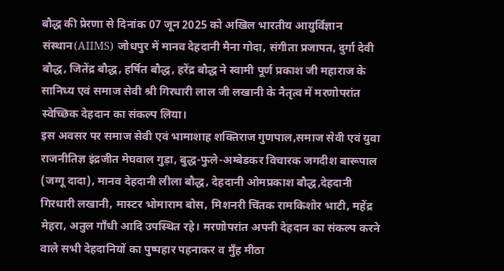बौद्ध की प्रेरणा से दिनांक 07 जून 2025 को अखिल भारतीय आयुर्विज्ञान संस्थान(AIIMS) जोधपुर में मानव देहदानी मैना गोदा, संगीता प्रजापत, दुर्गा देवी बौद्ध, जितेंद्र बौद्ध, हर्षित बौद्ध, हरेंद्र बौद्ध ने स्वामी पूर्ण प्रकाश जी महाराज के सानिध्य एवं समाज सेवी श्री गिरधारी लाल जी लखानी के नैतृत्व में मरणोपरांत स्वेच्छिक देहदान का संकल्प लिया।
इस अवसर पर समाज सेवी एवं भामाशाह शक्तिराज गुणपाल,समाज सेवी एवं युवा राजनीतिज्ञ इंद्रजीत मेघवाल गुड़ा, बुद्ध-फुले-अम्बेडकर विचारक जगदीश बारूपाल (जग्गू दादा), मानव देहदानी लीला बौद्ध, देहदानी ओमप्रकाश बौद्ध,देहदानी गिरधारी लखानी, मास्टर भोमाराम बोस, मिशनरी चिंतक रामकिशोर भाटी, महेंद्र मेहरा, अतुल गाँधी आदि उपस्थित रहे। मरणोपरांत अपनी देहदान का संकल्प करने वाले सभी देहदानियों का पुष्पहार पहनाकर व मुँह मीठा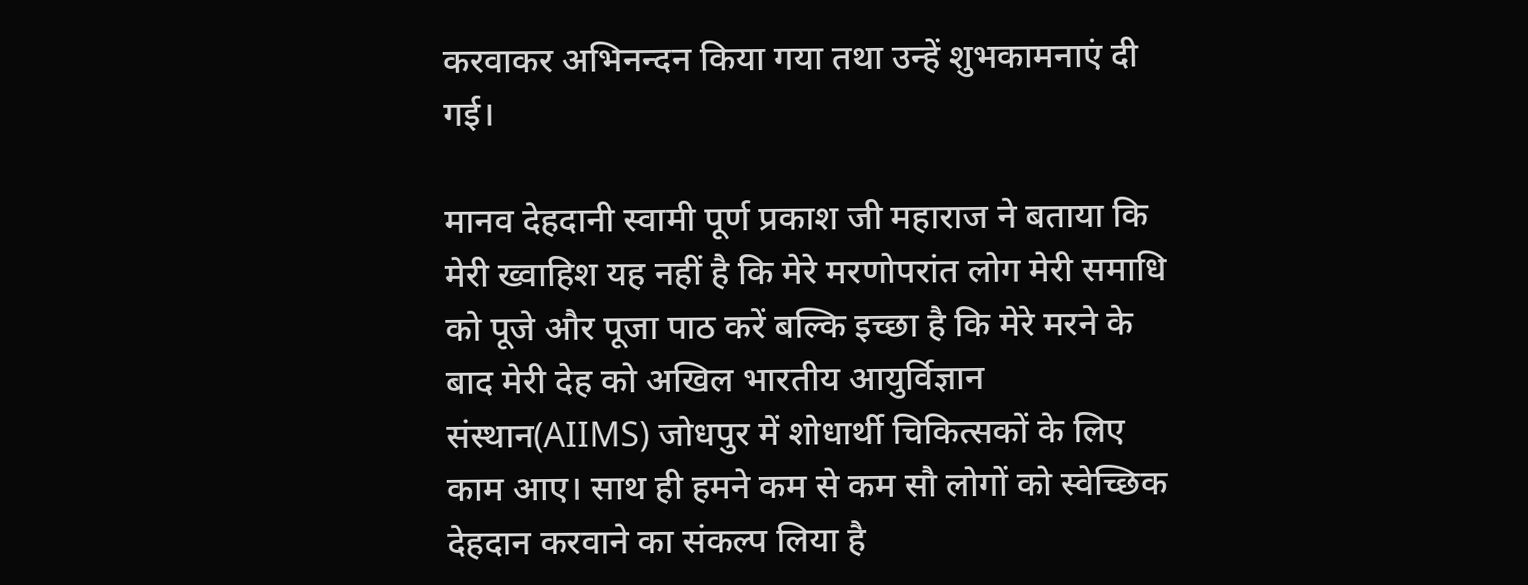करवाकर अभिनन्दन किया गया तथा उन्हें शुभकामनाएं दी गई।

मानव देहदानी स्वामी पूर्ण प्रकाश जी महाराज ने बताया कि मेरी ख्वाहिश यह नहीं है कि मेरे मरणोपरांत लोग मेरी समाधि को पूजे और पूजा पाठ करें बल्कि इच्छा है कि मेरे मरने के बाद मेरी देह को अखिल भारतीय आयुर्विज्ञान संस्थान(AIIMS) जोधपुर में शोधार्थी चिकित्सकों के लिए काम आए। साथ ही हमने कम से कम सौ लोगों को स्वेच्छिक देहदान करवाने का संकल्प लिया है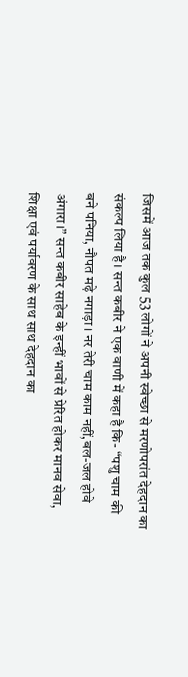जिसमें आज तक कुल 53 लोगों ने अपनी स्वेच्छा से मरणोपरांत देहदान का संकल्प लिया है। सन्त कबीर ने एक वाणी में कहा है कि- “पशु चाम की बने पनिया, नौपत मढ़े नगाड़ा। नर तेरी चाम काम नहीं,बल-जल होवे अंगारा।” सन्त कबीर साहेब के इन्हीं भावों से प्रेरित होकर मानव सेवा, शिक्षा एवं पर्यावरण के साथ साथ देहदान का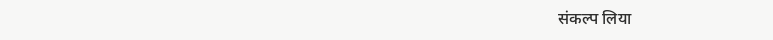संकल्प लिया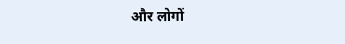और लोगों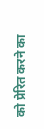को प्रेरित करने का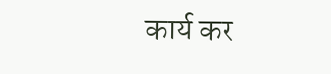कार्य कर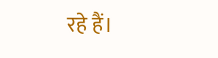रहे हैं।